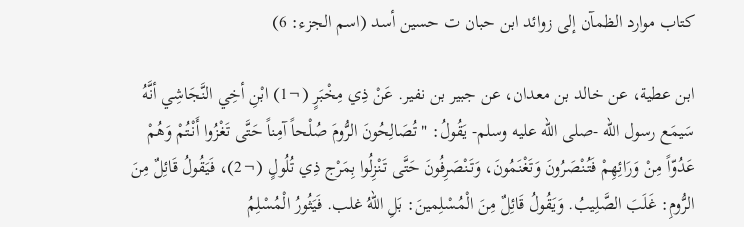كتاب موارد الظمآن إلى زوائد ابن حبان ت حسين أسد (اسم الجزء: 6)

ابن عطية، عن خالد بن معدان، عن جبير بن نفير. عَنْ ذِي مِخْبَرٍ (¬1) ابْنِ أخِي النَّجَاشِي أنَّهُ سَيمَع رسول الله -صلى الله عليه وسلم- يَقُولُ: "تُصَالِحُونَ الرُّومَ صُلْحاً آمِناً حَتَّى تَغْزُوا أَنْتُمْ وَهُمْ عَدُوّاً مِنْ وَرَائِهِمْ فَتُنْصَرُونَ وَتَغْنَمُونَ، وَتَنْصَرِفُونَ حَتَّى تَنْزِلُوا بِمَرْج ذِي تُلُولٍ (¬2)، فَيَقُولُ قَائِلٌ مِنَ الرُّومِ: غَلَبَ الصَّلِيبُ. وَيَقُولُ قَائِلٌ مِنَ الْمُسْلِمينَ: بَلِ اللهُ غلب. فَيَثُورُ الْمُسْلِمُ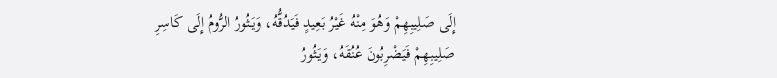إِلَى صَلِيبِهِمْ وَهُوَ مِنْهُ غَيْرُ بَعِيدٍ فَيَدُقُّهُ، وَيَثُورُ الرُّومُ إِلَى كَاسِرِ صَلِيبِهِمْ فَيَضْرِبُونَ عُنُقَهُ، وَيَثُورُ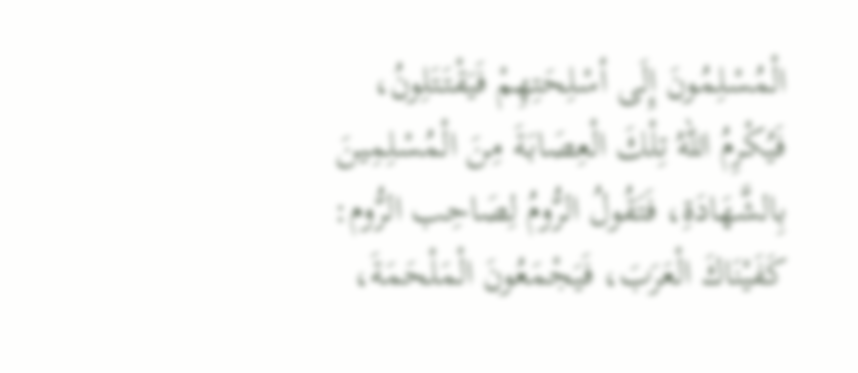الْمُسْلِمُونَ إِلَى أسْلِحَتِهِمْ فَيَقْتَتَلِونُ، فَيُكْرِمُ اللهُ تِلْكَ الْعِصَابَةَ مِنَ الْمُسْلِمِينَ بِالشَّهَادَةِ، فَتَقُولُ الرُّومُ لِصَاحِب الرُّوم: كَفَيْنَاكَ الْعَرَبَ، فَيَجْمَعُونَ الْمَلْحَمَةَ،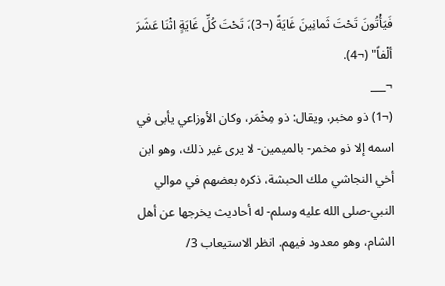فَيَأْتُونَ تَحْتَ ثَمانِينَ غَايَةً (¬3)،َ تَحْتَ كُلِّ غَايَةٍ اثْنَا عَشَرَ ألْفاً" (¬4).
¬___
(¬1) ذو مخبر، ويقال: ذو مِخْمَر، وكان الأوزاعي يأبى في اسمه إلا ذو مخمر- بالميمين- لا يرى غير ذلك، وهو ابن أخي النجاشي ملك الحبشة، ذكره بعضهم في موالي النبي-صلى الله عليه وسلم- له أحاديث يخرجها عن أهل الشام، وهو معدود فيهم. انظر الاستيعاب 3/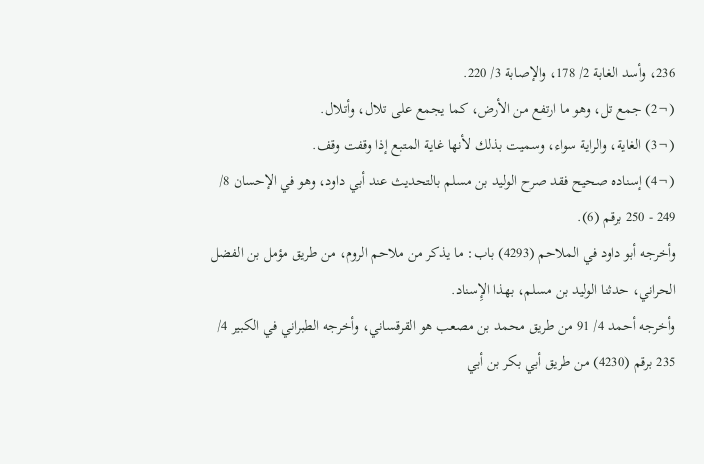236، وأسد الغابة 2/ 178، والإصابة 3/ 220.
(¬2) جمع تل، وهو ما ارتفع من الأرض، كما يجمع على تلال، وأتلال.
(¬3) الغاية، والراية سواء، وسميت بذلك لأنها غاية المتبع إذا وقفت وقف.
(¬4) إسناده صحيح فقد صرح الوليد بن مسلم بالتحديث عند أبي داود، وهو في الإحسان 8/ 249 - 250 برقم (6).
وأخرجه أبو داود في الملاحم (4293) باب: ما يذكر من ملاحم الروم، من طريق مؤمل بن الفضل الحراني، حدثنا الوليد بن مسلم، بهذا الإِسناد.
وأخرجه أحمد 4/ 91 من طريق محمد بن مصعب هو القرقساني، وأخرجه الطبراني في الكبير 4/ 235 برقم (4230) من طريق أبي بكر بن أبي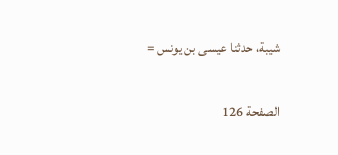شيبة، حدثنا عيسى بن يونس =

الصفحة 126